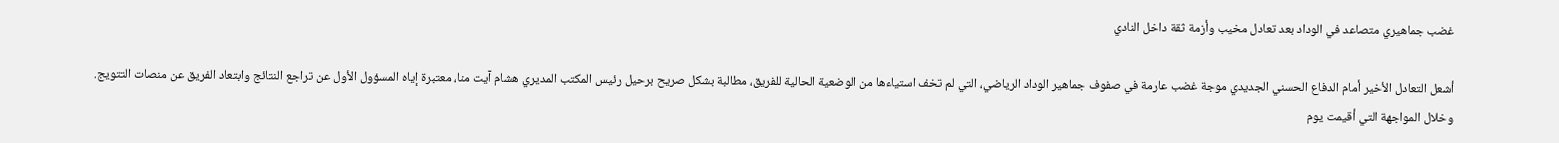غضب جماهيري متصاعد في الوداد بعد تعادل مخيب وأزمة ثقة داخل النادي

أشعل التعادل الأخير أمام الدفاع الحسني الجديدي موجة غضب عارمة في صفوف جماهير الوداد الرياضي، التي لم تخف استياءها من الوضعية الحالية للفريق، مطالبة بشكل صريح برحيل رئيس المكتب المديري هشام آيت منا، معتبرة إياه المسؤول الأول عن تراجع النتائج وابتعاد الفريق عن منصات التتويج.
وخلال المواجهة التي أقيمت يوم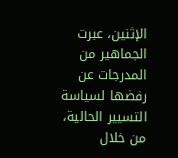الإثنين، عبرت الجماهير من المدرجات عن رفضها لسياسة التسيير الحالية، من خلال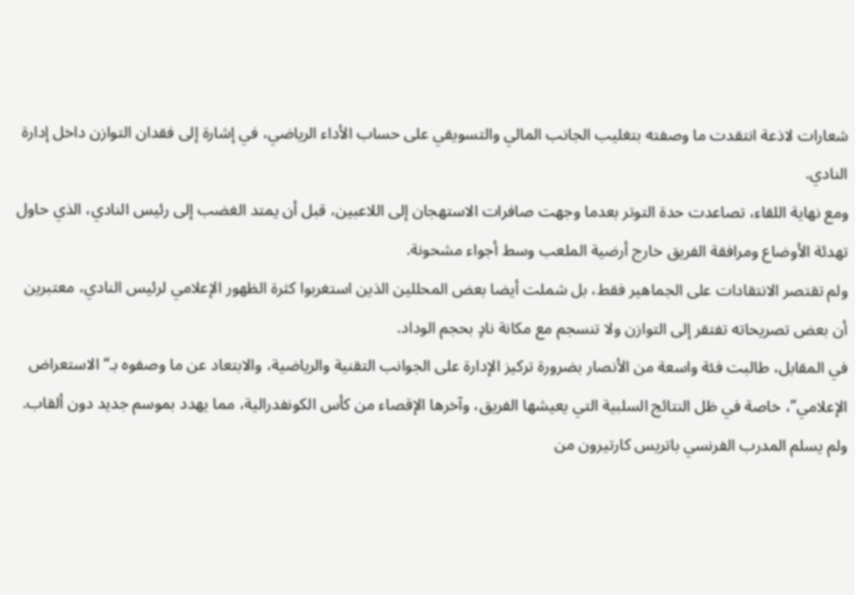شعارات لاذعة انتقدت ما وصفته بتغليب الجانب المالي والتسويقي على حساب الأداء الرياضي، في إشارة إلى فقدان التوازن داخل إدارة النادي.
ومع نهاية اللقاء، تصاعدت حدة التوتر بعدما وجهت صافرات الاستهجان إلى اللاعبين، قبل أن يمتد الغضب إلى رئيس النادي، الذي حاول تهدئة الأوضاع ومرافقة الفريق خارج أرضية الملعب وسط أجواء مشحونة.
ولم تقتصر الانتقادات على الجماهير فقط، بل شملت أيضا بعض المحللين الذين استغربوا كثرة الظهور الإعلامي لرئيس النادي، معتبرين أن بعض تصريحاته تفتقر إلى التوازن ولا تنسجم مع مكانة نادٍ بحجم الوداد.
في المقابل، طالبت فئة واسعة من الأنصار بضرورة تركيز الإدارة على الجوانب التقنية والرياضية، والابتعاد عن ما وصفوه بـ“الاستعراض الإعلامي”، خاصة في ظل النتائج السلبية التي يعيشها الفريق، وآخرها الإقصاء من كأس الكونفدرالية، مما يهدد بموسم جديد دون ألقاب.
ولم يسلم المدرب الفرنسي باتريس كارتيرون من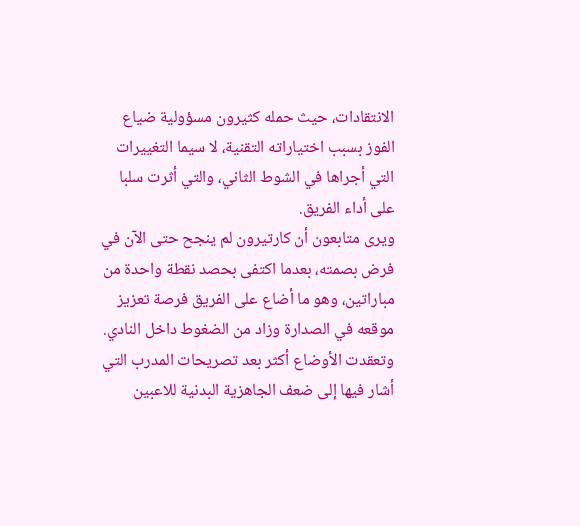الانتقادات، حيث حمله كثيرون مسؤولية ضياع الفوز بسبب اختياراته التقنية، لا سيما التغييرات التي أجراها في الشوط الثاني، والتي أثرت سلبا على أداء الفريق.
ويرى متابعون أن كارتيرون لم ينجح حتى الآن في فرض بصمته، بعدما اكتفى بحصد نقطة واحدة من مباراتين، وهو ما أضاع على الفريق فرصة تعزيز موقعه في الصدارة وزاد من الضغوط داخل النادي.
وتعقدت الأوضاع أكثر بعد تصريحات المدرب التي أشار فيها إلى ضعف الجاهزية البدنية للاعبين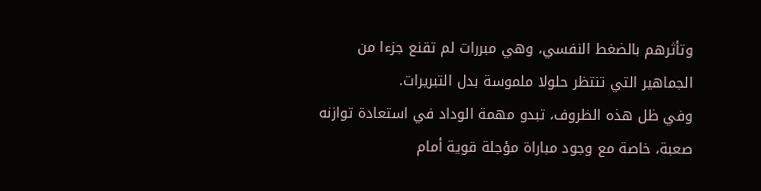وتأثرهم بالضغط النفسي، وهي مبررات لم تقنع جزءا من الجماهير التي تنتظر حلولا ملموسة بدل التبريرات.
وفي ظل هذه الظروف، تبدو مهمة الوداد في استعادة توازنه صعبة، خاصة مع وجود مباراة مؤجلة قوية أمام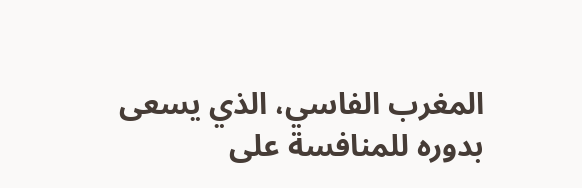المغرب الفاسي، الذي يسعى بدوره للمنافسة على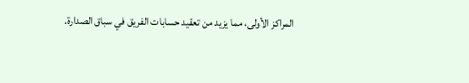المراكز الأولى، مما يزيد من تعقيد حسابات الفريق في سباق الصدارة.